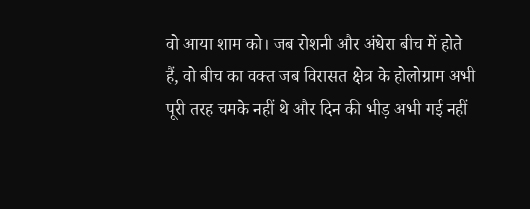वो आया शाम को। जब रोशनी और अंधेरा बीच में होते हैं, वो बीच का वक्त जब विरासत क्षेत्र के होलोग्राम अभी पूरी तरह चमके नहीं थे और दिन की भीड़ अभी गई नहीं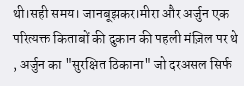थी।सही समय। जानबूझकर।मीरा और अर्जुन एक परित्यक्त किताबों की दुकान की पहली मंज़िल पर थे , अर्जुन का "सुरक्षित ठिकाना" जो दरअसल सिर्फ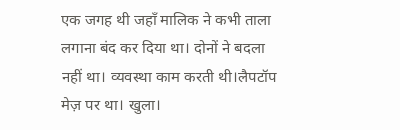एक जगह थी जहाँ मालिक ने कभी ताला लगाना बंद कर दिया था। दोनों ने बदला नहीं था। व्यवस्था काम करती थी।लैपटॉप मेज़ पर था। खुला।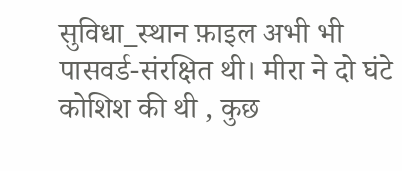सुविधा_स्थान फ़ाइल अभी भी पासवर्ड-संरक्षित थी। मीरा ने दो घंटे कोशिश की थी , कुछ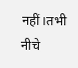नहीं।तभी नीचे